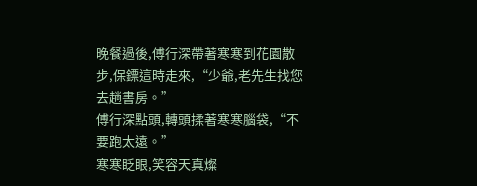晚餐過後,傅行深帶著寒寒到花園散步,保鏢這時走來,“少爺,老先生找您去趟書房。”
傅行深點頭,轉頭揉著寒寒腦袋,“不要跑太遠。”
寒寒眨眼,笑容天真燦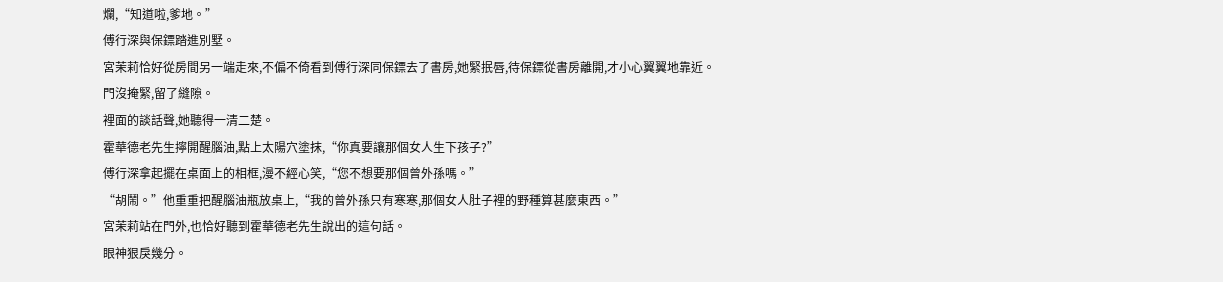爛,“知道啦,爹地。”
傅行深與保鏢踏進別墅。
宮茉莉恰好從房間另一端走來,不偏不倚看到傅行深同保鏢去了書房,她緊抿唇,待保鏢從書房離開,才小心翼翼地靠近。
門沒掩緊,留了縫隙。
裡面的談話聲,她聽得一清二楚。
霍華德老先生擰開醒腦油,點上太陽穴塗抹,“你真要讓那個女人生下孩子?”
傅行深拿起擺在桌面上的相框,漫不經心笑,“您不想要那個曾外孫嗎。”
“胡鬧。”他重重把醒腦油瓶放桌上,“我的曾外孫只有寒寒,那個女人肚子裡的野種算甚麼東西。”
宮茉莉站在門外,也恰好聽到霍華德老先生說出的這句話。
眼神狠戾幾分。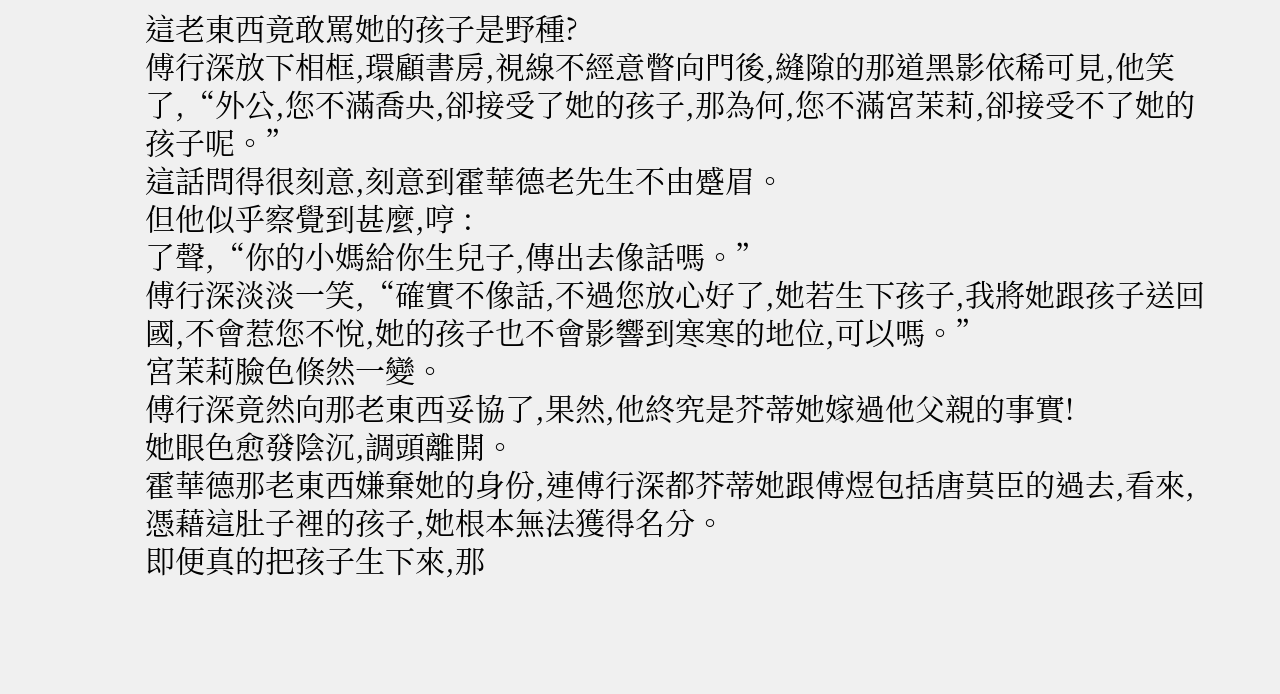這老東西竟敢罵她的孩子是野種?
傅行深放下相框,環顧書房,視線不經意瞥向門後,縫隙的那道黑影依稀可見,他笑了,“外公,您不滿喬央,卻接受了她的孩子,那為何,您不滿宮茉莉,卻接受不了她的孩子呢。”
這話問得很刻意,刻意到霍華德老先生不由蹙眉。
但他似乎察覺到甚麼,哼 :
了聲,“你的小媽給你生兒子,傳出去像話嗎。”
傅行深淡淡一笑,“確實不像話,不過您放心好了,她若生下孩子,我將她跟孩子送回國,不會惹您不悅,她的孩子也不會影響到寒寒的地位,可以嗎。”
宮茉莉臉色倏然一變。
傅行深竟然向那老東西妥協了,果然,他終究是芥蒂她嫁過他父親的事實!
她眼色愈發陰沉,調頭離開。
霍華德那老東西嫌棄她的身份,連傅行深都芥蒂她跟傅煜包括唐莫臣的過去,看來,憑藉這肚子裡的孩子,她根本無法獲得名分。
即便真的把孩子生下來,那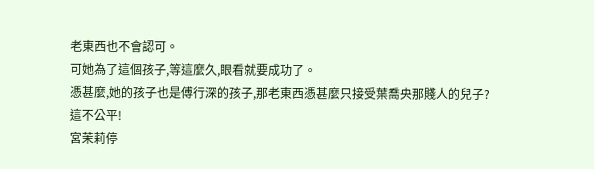老東西也不會認可。
可她為了這個孩子,等這麼久,眼看就要成功了。
憑甚麼,她的孩子也是傅行深的孩子,那老東西憑甚麼只接受葉喬央那賤人的兒子?
這不公平!
宮茉莉停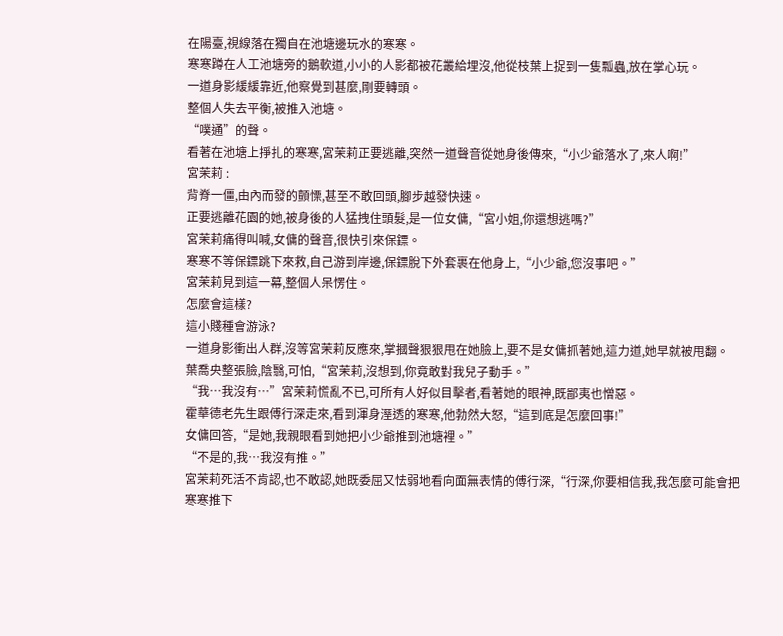在陽臺,視線落在獨自在池塘邊玩水的寒寒。
寒寒蹲在人工池塘旁的鵝軟道,小小的人影都被花叢給埋沒,他從枝葉上捉到一隻瓢蟲,放在掌心玩。
一道身影緩緩靠近,他察覺到甚麼,剛要轉頭。
整個人失去平衡,被推入池塘。
“噗通”的聲。
看著在池塘上掙扎的寒寒,宮茉莉正要逃離,突然一道聲音從她身後傳來,“小少爺落水了,來人啊!”
宮茉莉 :
背脊一僵,由內而發的顫慄,甚至不敢回頭,腳步越發快速。
正要逃離花園的她,被身後的人猛拽住頭髮,是一位女傭,“宮小姐,你還想逃嗎?”
宮茉莉痛得叫喊,女傭的聲音,很快引來保鏢。
寒寒不等保鏢跳下來救,自己游到岸邊,保鏢脫下外套裹在他身上,“小少爺,您沒事吧。”
宮茉莉見到這一幕,整個人呆愣住。
怎麼會這樣?
這小賤種會游泳?
一道身影衝出人群,沒等宮茉莉反應來,掌摑聲狠狠甩在她臉上,要不是女傭抓著她,這力道,她早就被甩翻。
葉喬央整張臉,陰翳,可怕,“宮茉莉,沒想到,你竟敢對我兒子動手。”
“我…我沒有…”宮茉莉慌亂不已,可所有人好似目擊者,看著她的眼神,既鄙夷也憎惡。
霍華德老先生跟傅行深走來,看到渾身溼透的寒寒,他勃然大怒,“這到底是怎麼回事!”
女傭回答,“是她,我親眼看到她把小少爺推到池塘裡。”
“不是的,我…我沒有推。”
宮茉莉死活不肯認,也不敢認,她既委屈又怯弱地看向面無表情的傅行深,“行深,你要相信我,我怎麼可能會把寒寒推下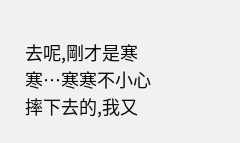去呢,剛才是寒寒…寒寒不小心摔下去的,我又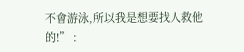不會游泳,所以我是想要找人救他的!” :